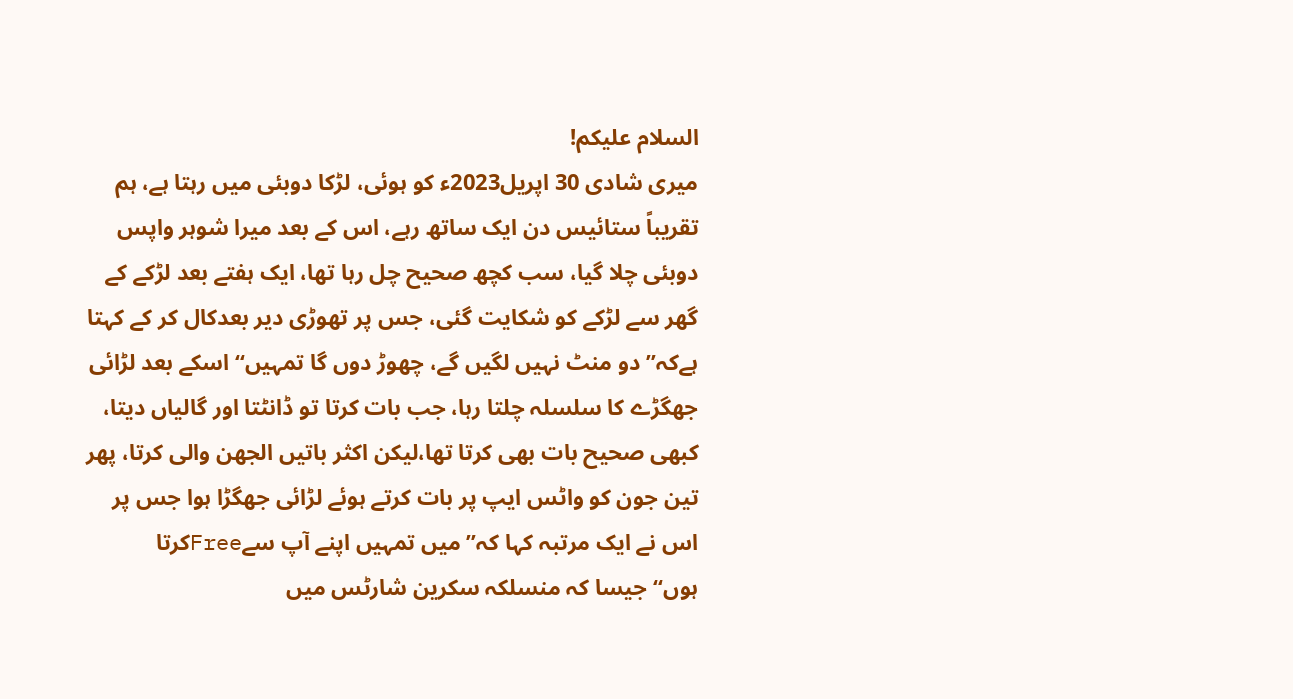السلام علیکم!
میری شادی 30 اپریل2023ء کو ہوئی، لڑکا دوبئی میں رہتا ہے، ہم تقریباً ستائیس دن ایک ساتھ رہے، اس کے بعد میرا شوہر واپس دوبئی چلا گیا، سب کچھ صحیح چل رہا تھا، ایک ہفتے بعد لڑکے کے گھر سے لڑکے کو شکایت گئی، جس پر تھوڑی دیر بعدکال کر کے کہتا ہےکہ” دو منٹ نہیں لگیں گے، چھوڑ دوں گا تمہیں“ اسکے بعد لڑائی جھگڑے کا سلسلہ چلتا رہا، جب بات کرتا تو ڈانٹتا اور گالیاں دیتا، کبھی صحیح بات بھی کرتا تھا،لیکن اکثر باتیں الجھن والی کرتا، پھر تین جون کو واٹس ایپ پر بات کرتے ہوئے لڑائی جھگڑا ہوا جس پر اس نے ایک مرتبہ کہا کہ” میں تمہیں اپنے آپ سےFreeکرتا ہوں“جیسا کہ منسلکہ سکرین شارٹس میں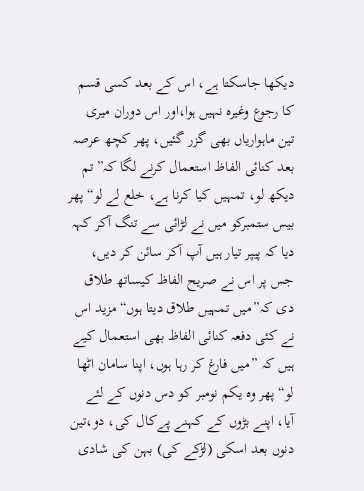دیکھا جاسکتا ہے، اس کے بعد کسی قسم کا رجوع وغیرہ نہیں ہوا،اور اس دوران میری تین ماہواریاں بھی گزر گئیں، پھر کچھ عرصہ بعد کنائی الفاظ استعمال کرنے لگا کہ” تم دیکھ لو، تمہیں کیا کرنا ہے، خلع لے لو“ پھر بیس ستمبرکو میں نے لڑائی سے تنگ آکر کہہ دیا کہ پیپر تیار ہیں آپ آکر سائن کر دیں، جس پر اس نے صریح الفاظ کیساتھ طلاق دی کہ”میں تمہیں طلاق دیتا ہوں“مزید اس نے کئی دفعہ کنائی الفاظ بھی استعمال کیے ہیں کہ ”میں فارغ کر رہا ہوں، اپنا سامان اٹھا لو“ پھر وہ یکم نومبر کو دس دنوں کے لئے آیا، اپنے بڑوں کے کہنے پےکال کی، دو،تین دنوں بعد اسکی (لڑکے کی) بہن کی شادی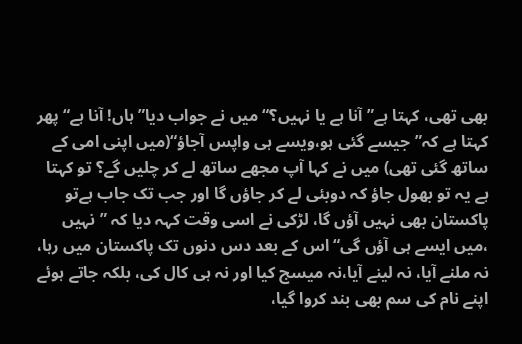بھی تھی، کہتا ہے”آنا ہے یا نہیں؟“ میں نے جواب دیا”ہاں! آنا ہے“ پھر کہتا ہے کہ”جیسے گئی ہو،ویسے ہی واپس آجاؤ“(میں اپنی امی کے ساتھ گئی تھی) میں نے کہا آپ مجھے ساتھ لے کر چلیں گے؟ تو کہتا ہے یہ تو بھول جاؤ کہ دوبئی لے کر جاؤں گا اور جب تک جاب ہےتو پاکستان بھی نہیں آؤں گا، لڑکی نے اسی وقت کہہ دیا کہ ”نہیں ،میں ایسے ہی آؤں گی“ اس کے بعد دس دنوں تک پاکستان میں رہا، نہ ملنے آیا، نہ لینے آیا،نہ میسج کیا اور نہ ہی کال کی، بلکہ جاتے ہوئے اپنے نام کی سم بھی بند کروا گیا،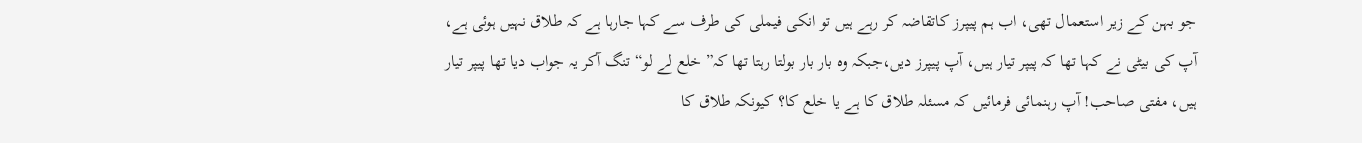جو بہن کے زیر استعمال تھی، اب ہم پیپرز کاتقاضہ کر رہے ہیں تو انکی فیملی کی طرف سے کہا جارہا ہے کہ طلاق نہیں ہوئی ہے، آپ کی بیٹی نے کہا تھا کہ پیپر تیار ہیں، آپ پیپرز دیں،جبکہ وہ بار بار بولتا رہتا تھا کہ” خلع لے لو“ تنگ آکر یہ جواب دیا تھا پیپر تیار ہیں، مفتی صاحب! آپ رہنمائی فرمائیں کہ مسئلہ طلاق کا ہے یا خلع کا؟ کیونکہ طلاق کا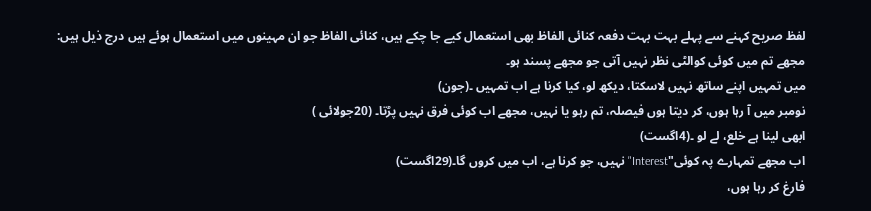لفظ صریح کہنے سے پہلے بہت بہت دفعہ کنائی الفاظ بھی استعمال کیے جا چکے ہیں، کنائی الفاظ جو ان مہینوں میں استعمال ہوئے ہیں درج ذیل ہیں:
مجھے تم میں کوئی کوالٹی نظر نہیں آتی جو مجھے پسند ہو۔
میں تمہیں اپنے ساتھ نہیں لاسکتا، دیکھ لو، کیا کرنا ہے اب تمہیں ۔(جون)
نومبر میں آ رہا ہوں، کر دیتا ہوں فیصلہ، تم رہو یا نہیں، مجھے اب کوئی فرق نہیں پڑتا۔ (20جولائی )
ابھی لینا ہے خلع، لے لو ۔(4اگست)
اب مجھے تمہارے پہ کوئی"Interest" نہیں، جو کرنا ہے، اب میں کروں گا۔(29اگست)
فارغ کر رہا ہوں،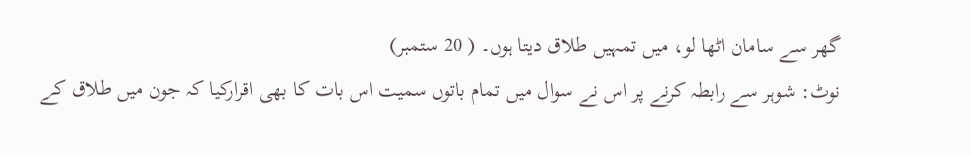گھر سے سامان اٹھا لو، میں تمہیں طلاق دیتا ہوں۔ ( 20 ستمبر)
نوٹ: شوہر سے رابطہ کرنے پر اس نے سوال میں تمام باتوں سمیت اس بات کا بھی اقرارکیا کہ جون میں طلاق کے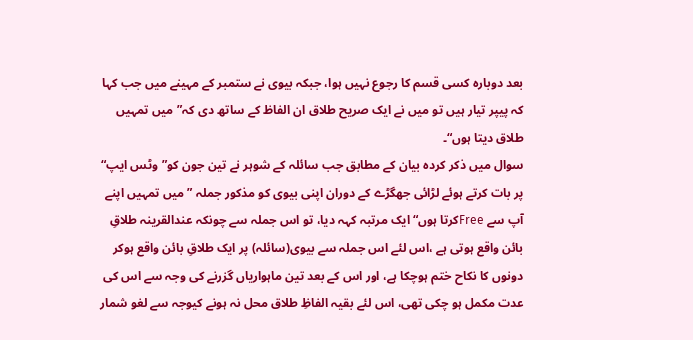بعد دوبارہ کسی قسم کا رجوع نہیں ہوا، جبکہ بیوی نے ستمبر کے مہینے میں جب کہا کہ پیپر تیار ہیں تو میں نے ایک صریح طلاق ان الفاظ کے ساتھ دی کہ”میں تمہیں طلاق دیتا ہوں“۔
سوال میں ذکر کردہ بیان کے مطابق جب سائلہ کے شوہر نے تین جون کو”وٹس ایپ“ پر بات کرتے ہوئے لڑائی جھگڑے کے دوران اپنی بیوی کو مذکور جملہ ” میں تمہیں اپنے آپ سے Freeکرتا ہوں“ایک مرتبہ کہہ دیا، تو اس جملہ سے چونکہ عندالقرینہ طلاقِ بائن واقع ہوتی ہے ،اس لئے اس جملہ سے بیوی(سائلہ) پر ایک طلاقِ بائن واقع ہوکر دونوں کا نکاح ختم ہوچکا ہے، اور اس کے بعد تین ماہواریاں گزرنے کی وجہ سے اس کی عدت مکمل ہو چکی تھی، اس لئے بقیہ الفاظِ طلاق محل نہ ہونے کیوجہ سے لغو شمار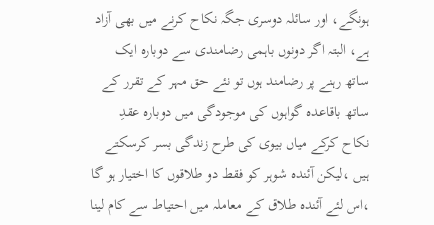ہونگے، اور سائلہ دوسری جگہ نکاح کرنے میں بھی آزاد ہے، البتہ اگر دونوں باہمی رضامندی سے دوبارہ ایک ساتھ رہنے پر رضامند ہوں تو نئے حق مہر کے تقرر کے ساتھ باقاعدہ گواہوں کی موجودگی میں دوبارہ عقدِ نکاح کرکے میاں بیوی کی طرح زندگی بسر کرسکتے ہیں ،لیکن آئندہ شوہر کو فقط دو طلاقوں کا اختیار ہو گا ،اس لئے آئندہ طلاق کے معاملہ میں احتیاط سے کام لینا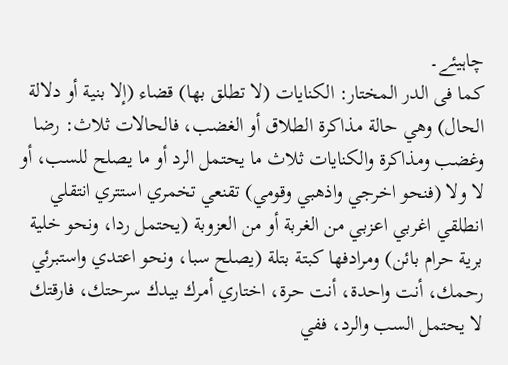چاہیئے۔
کما فی الدر المختار: الكنايات (لا تطلق بها) قضاء (إلا بنية أو دلالة الحال) وهي حالة مذاكرة الطلاق أو الغضب، فالحالات ثلاث: رضا وغضب ومذاكرة والكنايات ثلاث ما يحتمل الرد أو ما يصلح للسب، أو لا ولا (فنحو اخرجي واذهبي وقومي) تقنعي تخمري استتري انتقلي انطلقي اغربي اعزبي من الغربة أو من العزوبة (يحتمل ردا، ونحو خلية برية حرام بائن) ومرادفها كبتة بتلة (يصلح سبا، ونحو اعتدي واستبرئي رحمك، أنت واحدة، أنت حرة، اختاري أمرك بيدك سرحتك، فارقتك لا يحتمل السب والرد، ففي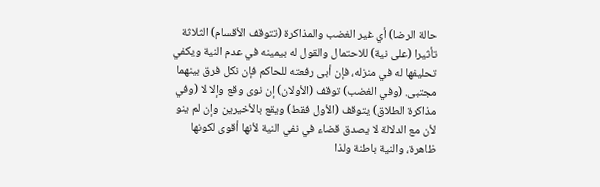حالة الرضا) أي غير الغضب والمذاكرة (تتوقف الأقسام) الثلاثة تأثيرا (على نية) للاحتمال والقول له بيمينه في عدم النية ويكفي تحليفها له في منزله، فإن أبى رفعته للحاكم فإن نكل فرق بينهما مجتبى. (وفي الغضب) توقف (الأولان) إن نوى وقع وإلا لا (وفي مذاكرة الطلاق) يتوقف (الأول فقط) ويقع بالأخيرين وإن لم ينو لأن مع الدلالة لا يصدق قضاء في نفي النية لأنها أقوى لكونها ظاهرة، والنية باطنة ولذا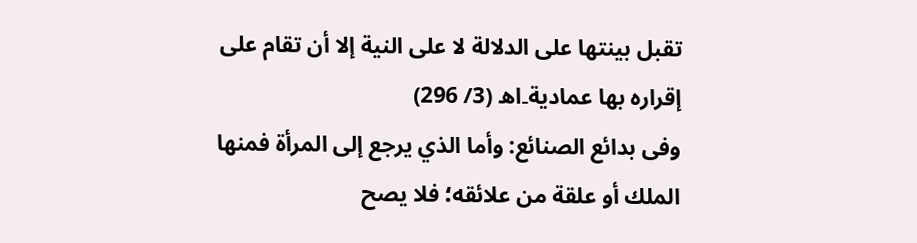تقبل بينتها على الدلالة لا على النية إلا أن تقام على إقراره بها عمادية۔اھ (3/ 296)
وفی بدائع الصنائع: وأما الذي يرجع إلى المرأة فمنها الملك أو علقة من علائقه؛ فلا يصح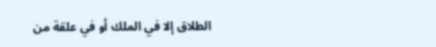الطلاق إلا في الملك أو في علقة من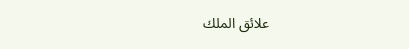علائق الملك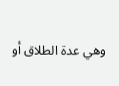وهي عدة الطلاق أو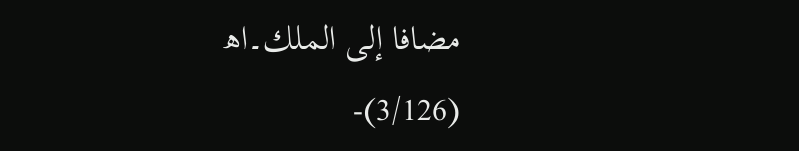مضافا إلى الملك۔اھ (3/126)-